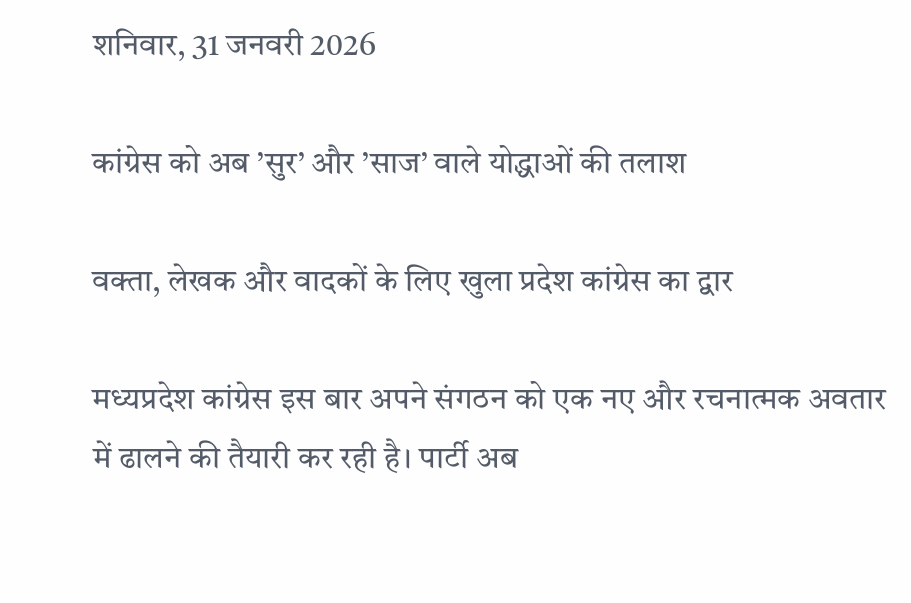शनिवार, 31 जनवरी 2026

कांग्रेस को अब ’सुर’ और ’साज’ वाले योद्धाओं की तलाश

वक्ता, लेखक और वादकों के लिए खुला प्रदेश कांग्रेस का द्वार

मध्यप्रदेश कांग्रेस इस बार अपने संगठन को एक नए और रचनात्मक अवतार में ढालने की तैयारी कर रही है। पार्टी अब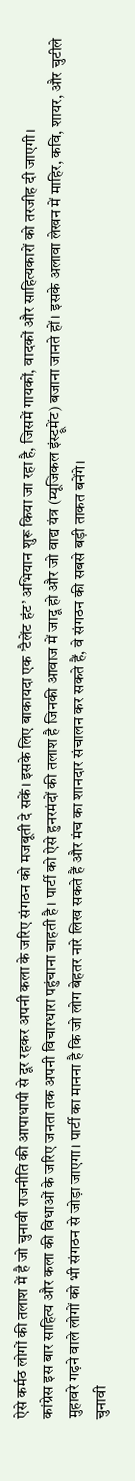ऐसे कर्मठ लोगों की तलाश में है जो चुनावी राजनीति की आपाधापी से दूर रहकर अपनी कला के जरिए संगठन को मजबूती दे सकें। इसके लिए बाकायदा एक ’टैलेंट हंट’ अभियान शुरू किया जा रहा है, जिसमें गायकों, वादकों और साहित्यकारों को तरजीह दी जाएगी।
कांग्रेस इस बार साहित्य और कला की विधाओं के जरिए जनता तक अपनी विचारधारा पहुंचाना चाहती है। पार्टी को ऐसे हुनरमंदों की तलाश है जिनकी आवाज में जादू हो और जो वाद्य यंत्र (म्यूजिकल इंस्ट्रूमेंट) बजाना जानते हों। इसके अलावा लेखन में माहिर, कवि, शायर, और चुटीले मुहावरे गढ़ने वाले लोगों को भी संगठन से जोड़ा जाएगा। पार्टी का मानना है कि जो लोग बेहतर नारे लिख सकते हैं और मंच का शानदार संचालन कर सकते हैं, वे संगठन की सबसे बड़ी ताकत बनेंगे।
चुनावी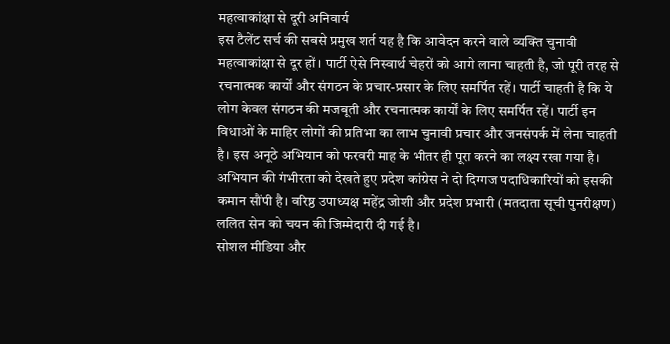महत्वाकांक्षा से दूरी अनिवार्य
इस टैलेंट सर्च की सबसे प्रमुख शर्त यह है कि आवेदन करने वाले व्यक्ति चुनावी महत्वाकांक्षा से दूर हों। पार्टी ऐसे निस्वार्थ चेहरों को आगे लाना चाहती है, जो पूरी तरह से रचनात्मक कार्यों और संगठन के प्रचार-प्रसार के लिए समर्पित रहें। पार्टी चाहती है कि ये लोग केवल संगठन की मजबूती और रचनात्मक कार्यों के लिए समर्पित रहें। पार्टी इन विधाओं के माहिर लोगों की प्रतिभा का लाभ चुनावी प्रचार और जनसंपर्क में लेना चाहती है। इस अनूठे अभियान को फरवरी माह के भीतर ही पूरा करने का लक्ष्य रखा गया है।  अभियान की गंभीरता को देखते हुए प्रदेश कांग्रेस ने दो दिग्गज पदाधिकारियों को इसकी कमान सौंपी है। वरिष्ठ उपाध्यक्ष महेंद्र जोशी और प्रदेश प्रभारी (मतदाता सूची पुनरीक्षण) ललित सेन को चयन की जिम्मेदारी दी गई है।
सोशल मीडिया और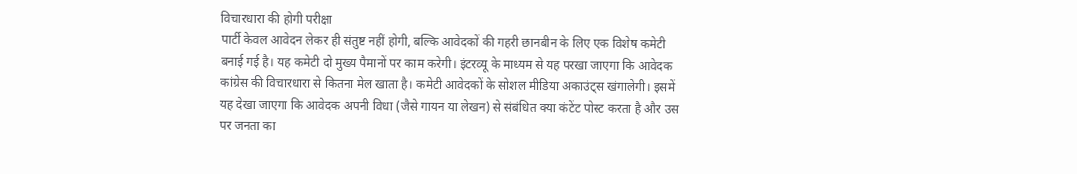विचारधारा की होगी परीक्षा
पार्टी केवल आवेदन लेकर ही संतुष्ट नहीं होगी, बल्कि आवेदकों की गहरी छानबीन के लिए एक विशेष कमेटी बनाई गई है। यह कमेटी दो मुख्य पैमानों पर काम करेगी। इंटरव्यू के माध्यम से यह परखा जाएगा कि आवेदक कांग्रेस की विचारधारा से कितना मेल खाता है। कमेटी आवेदकों के सोशल मीडिया अकाउंट्स खंगालेगी। इसमें यह देखा जाएगा कि आवेदक अपनी विधा (जैसे गायन या लेखन) से संबंधित क्या कंटेंट पोस्ट करता है और उस पर जनता का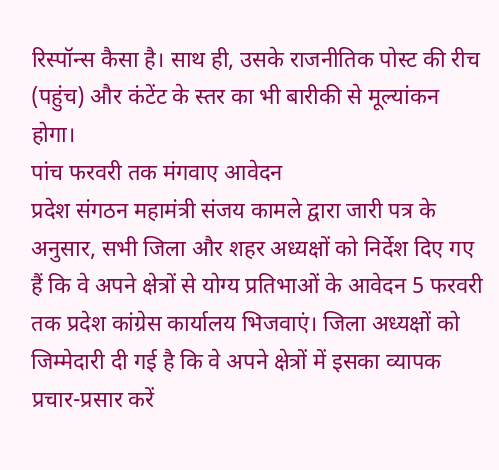रिस्पॉन्स कैसा है। साथ ही, उसके राजनीतिक पोस्ट की रीच (पहुंच) और कंटेंट के स्तर का भी बारीकी से मूल्यांकन होगा।
पांच फरवरी तक मंगवाए आवेदन
प्रदेश संगठन महामंत्री संजय कामले द्वारा जारी पत्र के अनुसार, सभी जिला और शहर अध्यक्षों को निर्देश दिए गए हैं कि वे अपने क्षेत्रों से योग्य प्रतिभाओं के आवेदन 5 फरवरी तक प्रदेश कांग्रेस कार्यालय भिजवाएं। जिला अध्यक्षों को जिम्मेदारी दी गई है कि वे अपने क्षेत्रों में इसका व्यापक प्रचार-प्रसार करें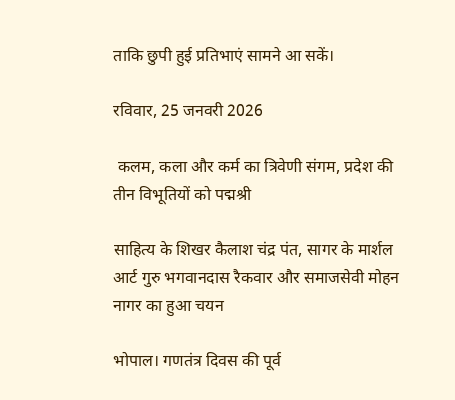ताकि छुपी हुई प्रतिभाएं सामने आ सकें।

रविवार, 25 जनवरी 2026

 कलम, कला और कर्म का त्रिवेणी संगम, प्रदेश की तीन विभूतियों को पद्मश्री

साहित्य के शिखर कैलाश चंद्र पंत, सागर के मार्शल आर्ट गुरु भगवानदास रैकवार और समाजसेवी मोहन नागर का हुआ चयन

भोपाल। गणतंत्र दिवस की पूर्व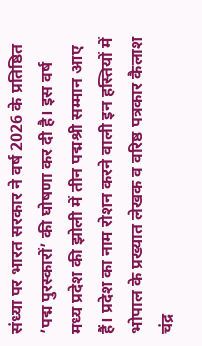संध्या पर भारत सरकार ने वर्ष 2026 के प्रतिष्ठित ’पद्म पुरस्कारों’ की घोषणा कर दी है। इस वर्ष मध्य प्रदेश की झोली में तीन पद्मश्री सम्मान आए हैं। प्रदेश का नाम रोशन करने वाली इन हस्तियों में भोपाल के प्रख्यात लेखक व वरिष्ठ पत्रकार कैलाश चंद्र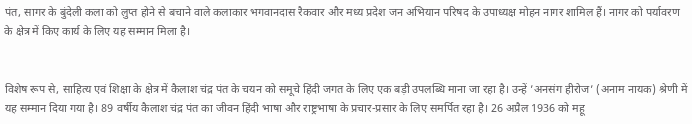पंत, सागर के बुंदेली कला को लुप्त होने से बचाने वाले कलाकार भगवानदास रैकवार और मध्य प्रदेश जन अभियान परिषद के उपाध्यक्ष मोहन नागर शामिल हैं। नागर को पर्यावरण के क्षेत्र में किए कार्य के लिए यह सम्मान मिला है।


विशेष रूप से, साहित्य एवं शिक्षा के क्षेत्र में कैलाश चंद्र पंत के चयन को समूचे हिंदी जगत के लिए एक बड़ी उपलब्धि माना जा रहा है। उन्हें ’अनसंग हीरोज’ (अनाम नायक) श्रेणी में यह सम्मान दिया गया है। 89 वर्षीय कैलाश चंद्र पंत का जीवन हिंदी भाषा और राष्ट्रभाषा के प्रचार-प्रसार के लिए समर्पित रहा है। 26 अप्रैल 1936 को महू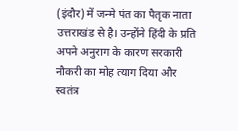(इंदौर) में जन्मे पंत का पैतृक नाता उत्तराखंड से है। उन्होंने हिंदी के प्रति अपने अनुराग के कारण सरकारी नौकरी का मोह त्याग दिया और स्वतंत्र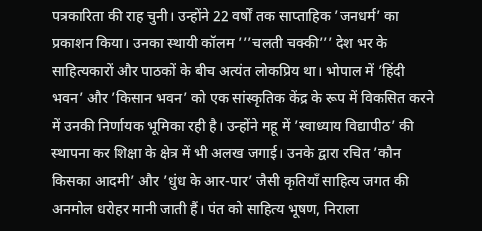पत्रकारिता की राह चुनी। उन्होंने 22 वर्षों तक साप्ताहिक ’जनधर्म’ का प्रकाशन किया। उनका स्थायी कॉलम ’’’चलती चक्की’’’ देश भर के साहित्यकारों और पाठकों के बीच अत्यंत लोकप्रिय था। भोपाल में ’हिंदी भवन’ और ’किसान भवन’ को एक सांस्कृतिक केंद्र के रूप में विकसित करने में उनकी निर्णायक भूमिका रही है। उन्होंने महू में ’स्वाध्याय विद्यापीठ’ की स्थापना कर शिक्षा के क्षेत्र में भी अलख जगाई। उनके द्वारा रचित ’कौन किसका आदमी’ और ’धुंध के आर-पार’ जैसी कृतियाँ साहित्य जगत की अनमोल धरोहर मानी जाती हैं। पंत को साहित्य भूषण, निराला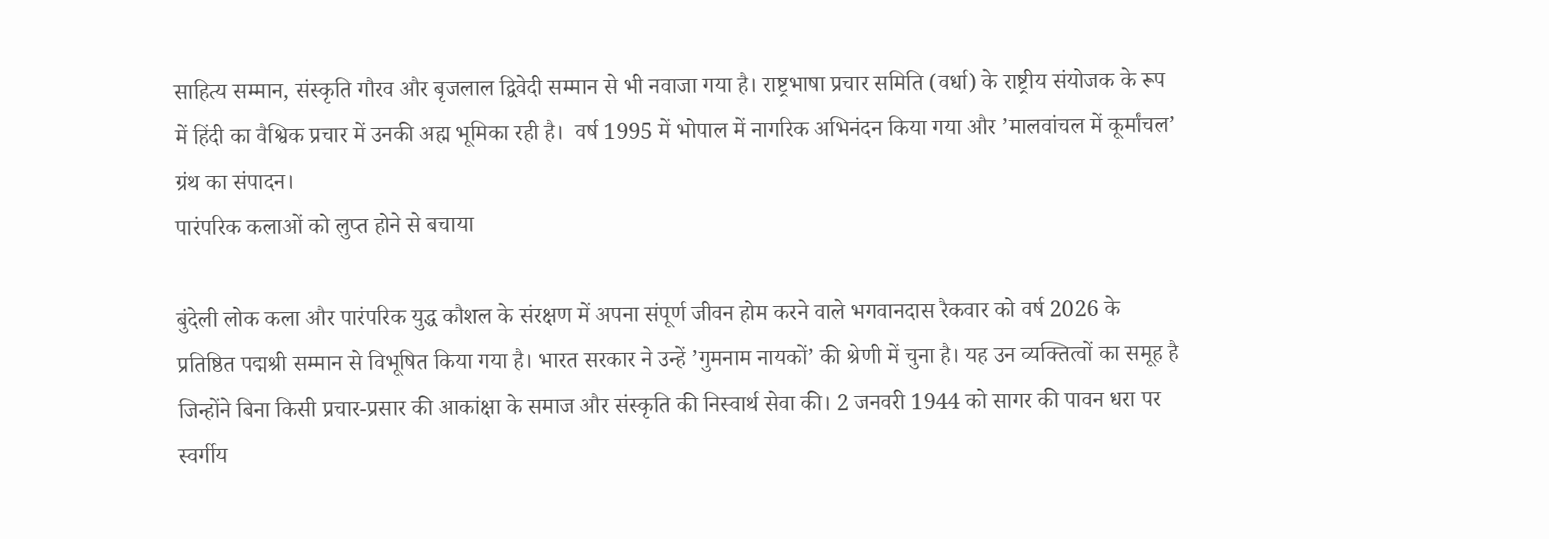साहित्य सम्मान, संस्कृति गौरव और बृजलाल द्विवेदी सम्मान से भी नवाजा गया है। राष्ट्रभाषा प्रचार समिति (वर्धा) के राष्ट्रीय संयोजक के रूप में हिंदी का वैश्विक प्रचार में उनकी अह्म भूमिका रही है।  वर्ष 1995 में भोपाल में नागरिक अभिनंदन किया गया और ’मालवांचल में कूर्मांचल’ ग्रंथ का संपादन।
पारंपरिक कलाओं को लुप्त होने से बचाया

बुंदेली लोक कला और पारंपरिक युद्ध कौशल के संरक्षण में अपना संपूर्ण जीवन होम करने वाले भगवानदास रैकवार को वर्ष 2026 के प्रतिष्ठित पद्मश्री सम्मान से विभूषित किया गया है। भारत सरकार ने उन्हें ’गुमनाम नायकों’ की श्रेणी में चुना है। यह उन व्यक्तित्वों का समूह है जिन्होंने बिना किसी प्रचार-प्रसार की आकांक्षा के समाज और संस्कृति की निस्वार्थ सेवा की। 2 जनवरी 1944 को सागर की पावन धरा पर स्वर्गीय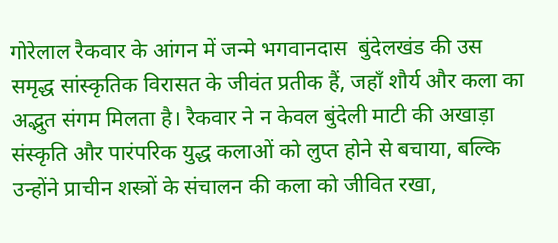गोरेलाल रैकवार के आंगन में जन्मे भगवानदास  बुंदेलखंड की उस समृद्ध सांस्कृतिक विरासत के जीवंत प्रतीक हैं, जहाँ शौर्य और कला का अद्भुत संगम मिलता है। रैकवार ने न केवल बुंदेली माटी की अखाड़ा संस्कृति और पारंपरिक युद्ध कलाओं को लुप्त होने से बचाया, बल्कि उन्होंने प्राचीन शस्त्रों के संचालन की कला को जीवित रखा,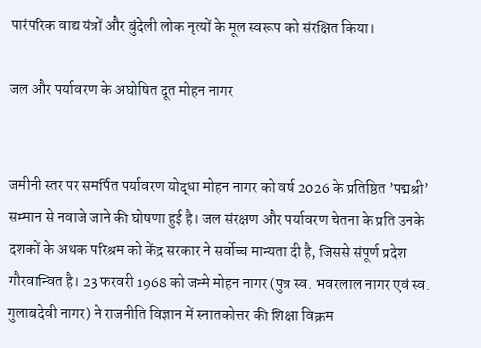पारंपरिक वाद्य यंत्रों और बुंदेली लोक नृत्यों के मूल स्वरूप को संरक्षित किया।

जल और पर्यावरण के अघोषित दूत मोहन नागर


जमीनी स्तर पर समर्पित पर्यावरण योद्धा मोहन नागर को वर्ष 2026 के प्रतिष्ठित ’पद्मश्री’ सम्मान से नवाजे जाने की घोषणा हुई है। जल संरक्षण और पर्यावरण चेतना के प्रति उनके दशकों के अथक परिश्रम को केंद्र सरकार ने सर्वोच्च मान्यता दी है, जिससे संपूर्ण प्रदेश गौरवान्वित है। 23 फरवरी 1968 को जन्मे मोहन नागर (पुत्र स्व. भवरलाल नागर एवं स्व. गुलाबदेवी नागर) ने राजनीति विज्ञान में स्नातकोत्तर की शिक्षा विक्रम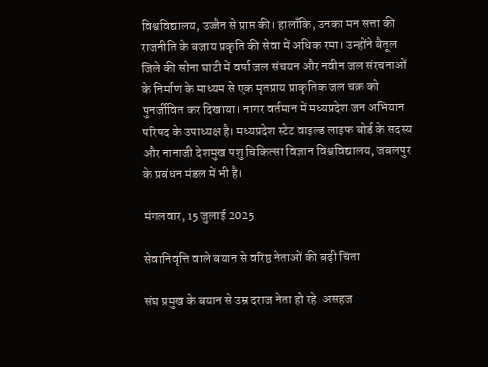विश्वविद्यालय, उज्जैन से प्राप्त की। हालाँकि, उनका मन सत्ता की राजनीति के बजाय प्रकृति की सेवा में अधिक रमा। उन्होंने बैतूल जिले की सोना घाटी में वर्षा जल संचयन और नवीन जल संरचनाओं के निर्माण के माध्यम से एक मृतप्राय प्राकृतिक जल चक्र को पुनर्जीवित कर दिखाया। नागर वर्तमान में मध्यप्रदेश जन अभियान परिषद के उपाध्यक्ष है। मध्यप्रदेश स्टेट वाइल्ड लाइफ बोर्ड के सदस्य और नानाजी देशमुख पशु चिकित्सा विज्ञान विश्वविद्यालय, जबलपुर के प्रबंधन मंडल में भी है।

मंगलवार, 15 जुलाई 2025

सेवानिवृत्ति वाले बयान से वरिष्ठ नेताओं की बढ़ी चिंता

संघ प्रमुख के बयान से उम्र दराज नेता हो रहे  असहज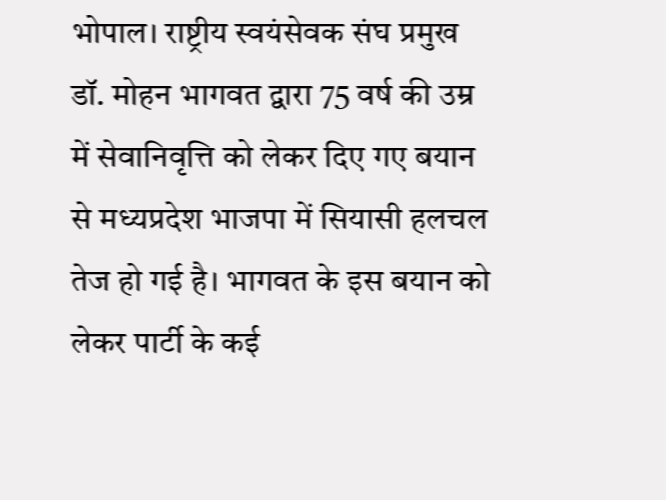भोपाल। राष्ट्रीय स्वयंसेवक संघ प्रमुख डॉ. मोहन भागवत द्वारा 75 वर्ष की उम्र में सेवानिवृत्ति को लेकर दिए गए बयान से मध्यप्रदेश भाजपा में सियासी हलचल तेज हो गई है। भागवत के इस बयान को लेकर पार्टी के कई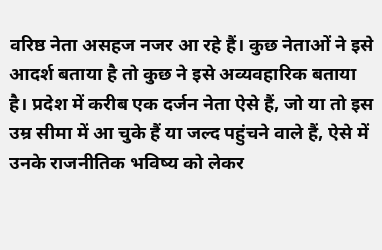वरिष्ठ नेता असहज नजर आ रहे हैं। कुछ नेताओं ने इसे आदर्श बताया है तो कुछ ने इसे अव्यवहारिक बताया है। प्रदेश में करीब एक दर्जन नेता ऐसे हैं, जो या तो इस उम्र सीमा में आ चुके हैं या जल्द पहुंचने वाले हैं, ऐसे में उनके राजनीतिक भविष्य को लेकर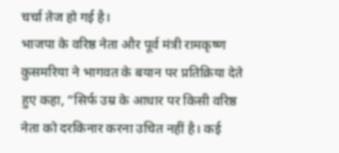चर्चा तेज हो गई है।
भाजपा के वरिष्ठ नेता और पूर्व मंत्री रामकृष्ण कुसमरिया ने भागवत के बयान पर प्रतिक्रिया देते हुए कहा, “सिर्फ उम्र के आधार पर किसी वरिष्ठ नेता को दरकिनार करना उचित नहीं है। कई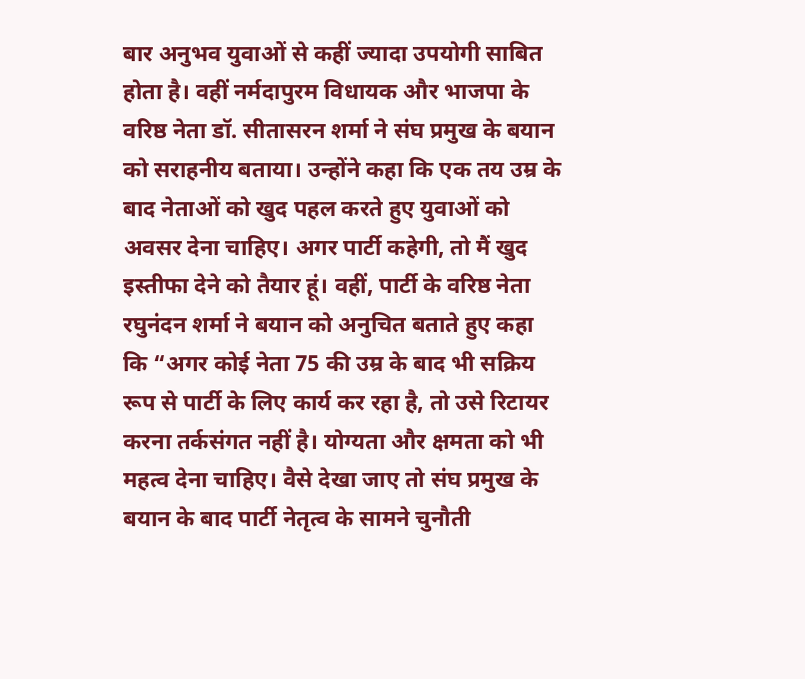बार अनुभव युवाओं से कहीं ज्यादा उपयोगी साबित होता है। वहीं नर्मदापुरम विधायक और भाजपा के वरिष्ठ नेता डॉ. सीतासरन शर्मा ने संघ प्रमुख के बयान को सराहनीय बताया। उन्होंने कहा कि एक तय उम्र के बाद नेताओं को खुद पहल करते हुए युवाओं को अवसर देना चाहिए। अगर पार्टी कहेगी, तो मैं खुद इस्तीफा देने को तैयार हूं। वहीं, पार्टी के वरिष्ठ नेता रघुनंदन शर्मा ने बयान को अनुचित बताते हुए कहा कि “अगर कोई नेता 75 की उम्र के बाद भी सक्रिय रूप से पार्टी के लिए कार्य कर रहा है, तो उसे रिटायर करना तर्कसंगत नहीं है। योग्यता और क्षमता को भी महत्व देना चाहिए। वैसे देखा जाए तो संघ प्रमुख के बयान के बाद पार्टी नेतृत्व के सामने चुनौती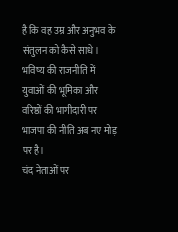है कि वह उम्र और अनुभव के संतुलन को कैसे साधे। भविष्य की राजनीति में युवाओं की भूमिका और वरिष्ठों की भागीदारी पर भाजपा की नीति अब नए मोड़ पर है।
चंद नेताओं पर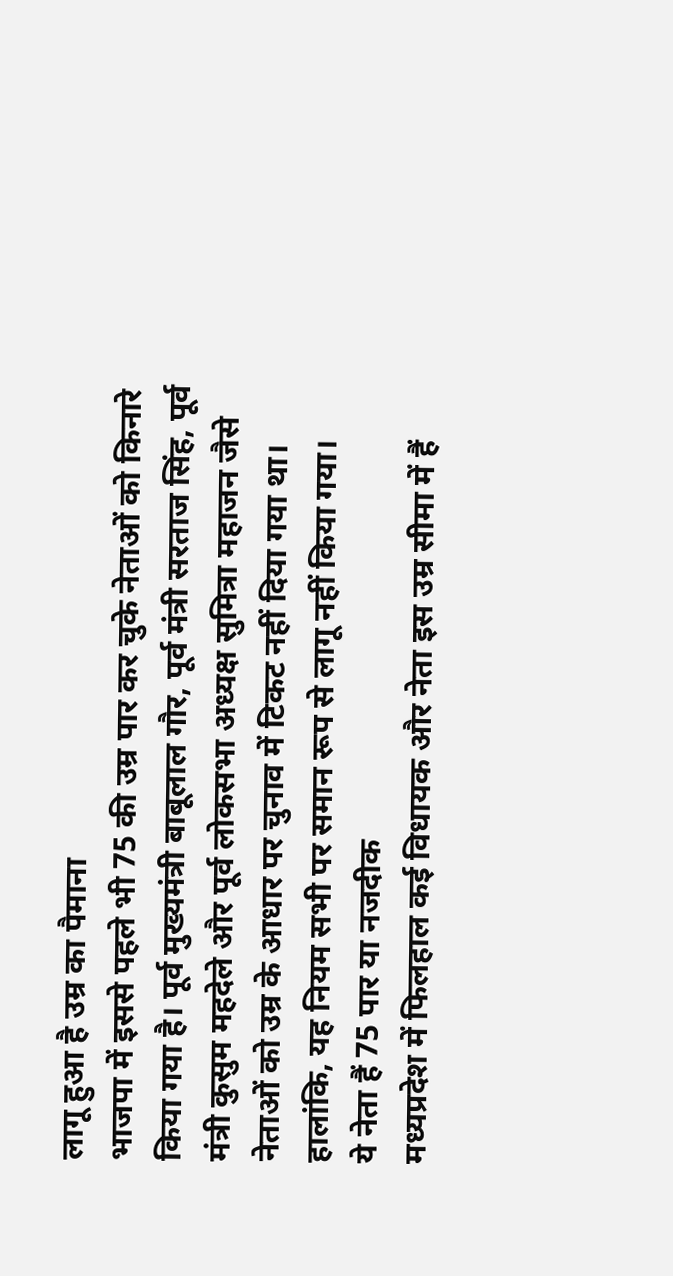लागू हुआ है उम्र का पैमाना
भाजपा में इससे पहले भी 75 की उम्र पार कर चुके नेताओं को किनारे किया गया है। पूर्व मुख्यमंत्री बाबूलाल गौर, पूर्व मंत्री सरताज सिंह, पूर्व मंत्री कुसुम महदेले और पूर्व लोकसभा अध्यक्ष सुमित्रा महाजन जैसे नेताओं को उम्र के आधार पर चुनाव में टिकट नहीं दिया गया था। हालांकि, यह नियम सभी पर समान रूप से लागू नहीं किया गया।
ये नेता हैं 75 पार या नजदीक
मध्यप्रदेश में फिलहाल कई विधायक और नेता इस उम्र सीमा में हैं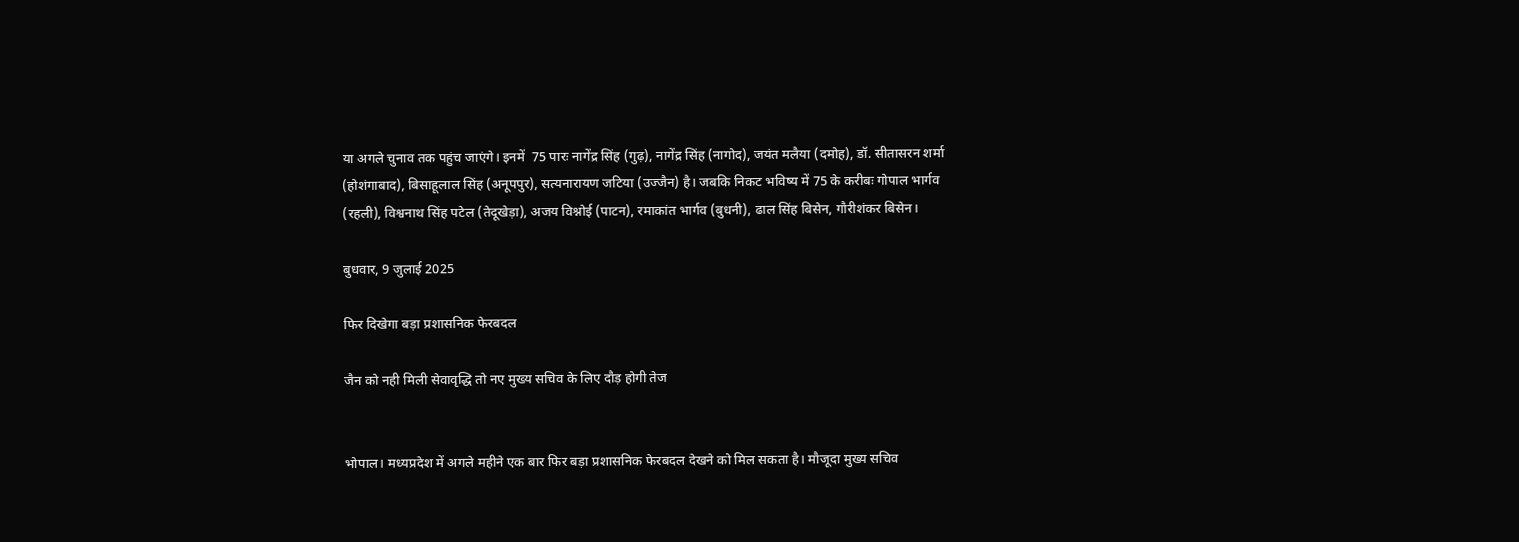या अगले चुनाव तक पहुंच जाएंगे। इनमें  75 पारः नागेंद्र सिंह (गुढ़), नागेंद्र सिंह (नागोद), जयंत मलैया (दमोह), डॉ. सीतासरन शर्मा (होशंगाबाद), बिसाहूलाल सिंह (अनूपपुर), सत्यनारायण जटिया (उज्जैन) है। जबकि निकट भविष्य में 75 के करीबः गोपाल भार्गव (रहली), विश्वनाथ सिंह पटेल (तेदूखेड़ा), अजय विश्नोई (पाटन), रमाकांत भार्गव (बुधनी), ढाल सिंह बिसेन, गौरीशंकर बिसेन।

बुधवार, 9 जुलाई 2025

फिर दिखेगा बड़ा प्रशासनिक फेरबदल

जैन को नही मिली सेवावृद्धि तो नए मुख्य सचिव के लिए दौड़ होगी तेज


भोपाल। मध्यप्रदेश में अगले महीने एक बार फिर बड़ा प्रशासनिक फेरबदल देखने को मिल सकता है। मौजूदा मुख्य सचिव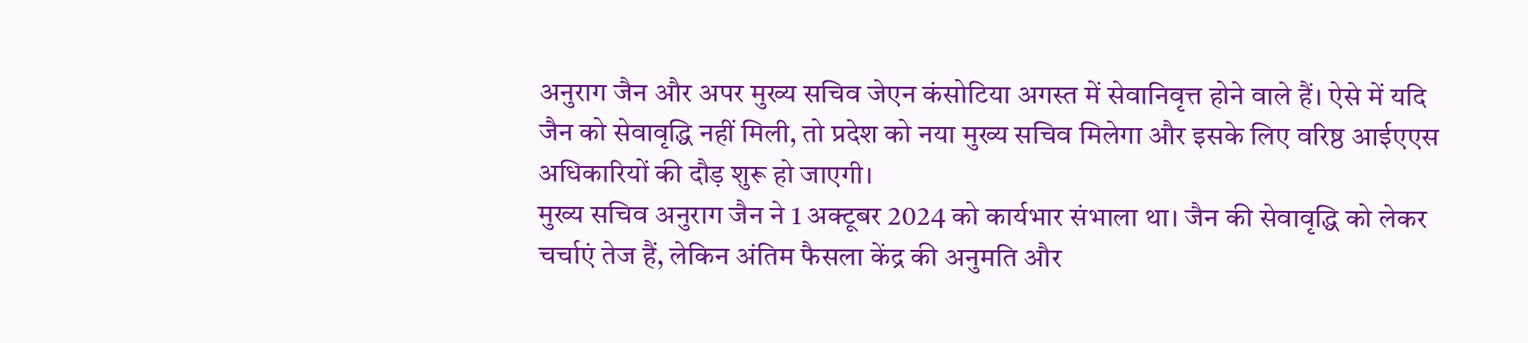अनुराग जैन और अपर मुख्य सचिव जेएन कंसोटिया अगस्त में सेवानिवृत्त होने वाले हैं। ऐसे में यदि जैन को सेवावृद्धि नहीं मिली, तो प्रदेश को नया मुख्य सचिव मिलेगा और इसके लिए वरिष्ठ आईएएस अधिकारियों की दौड़ शुरू हो जाएगी।
मुख्य सचिव अनुराग जैन ने 1 अक्टूबर 2024 को कार्यभार संभाला था। जैन की सेवावृद्धि को लेकर चर्चाएं तेज हैं, लेकिन अंतिम फैसला केंद्र की अनुमति और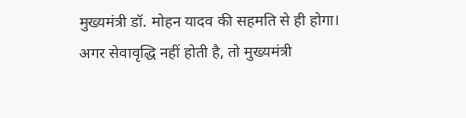मुख्यमंत्री डॉ. मोहन यादव की सहमति से ही होगा। अगर सेवावृद्धि नहीं होती है, तो मुख्यमंत्री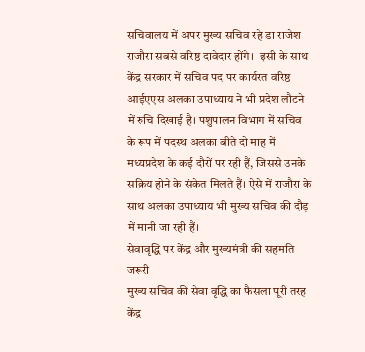सचिवालय में अपर मुख्य सचिव रहे डा राजेश राजौरा सबसे वरिष्ठ दावेदार होंगे।  इसी के साथ केंद्र सरकार में सचिव पद पर कार्यरत वरिष्ठ आईएएस अलका उपाध्याय ने भी प्रदेश लौटने में रुचि दिखाई है। पशुपालन विभाग में सचिव के रूप में पदस्थ अलका बीते दो माह में मध्यप्रदेश के कई दौरों पर रही हैं, जिससे उनके सक्रिय होने के संकेत मिलते हैं। ऐसे में राजौरा के साथ अलका उपाध्याय भी मुख्य सचिव की दौड़ में मानी जा रही हैं।
सेवावृद्धि पर केंद्र और मुख्यमंत्री की सहमति जरूरी
मुख्य सचिव की सेवा वृद्धि का फैसला पूरी तरह केंद्र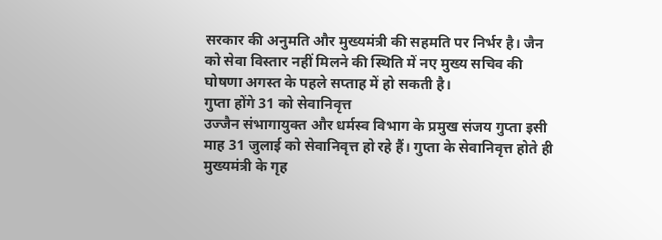सरकार की अनुमति और मुख्यमंत्री की सहमति पर निर्भर है। जैन को सेवा विस्तार नहीं मिलने की स्थिति में नए मुख्य सचिव की घोषणा अगस्त के पहले सप्ताह में हो सकती है।
गुप्ता होंगे 31 को सेवानिवृत्त
उज्जैन संभागायुक्त और धर्मस्व विभाग के प्रमुख संजय गुप्ता इसी माह 31 जुलाई को सेवानिवृत्त हो रहे हैं। गुप्ता के सेवानिवृत्त होते ही मुख्यमंत्री के गृह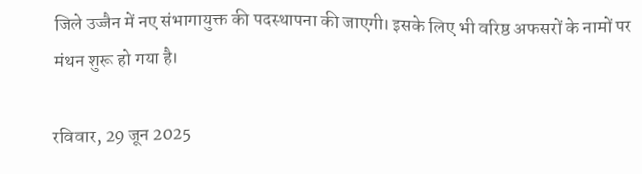जिले उज्जैन में नए संभागायुक्त की पदस्थापना की जाएगी। इसके लिए भी वरिष्ठ अफसरों के नामों पर मंथन शुरू हो गया है।

रविवार, 29 जून 2025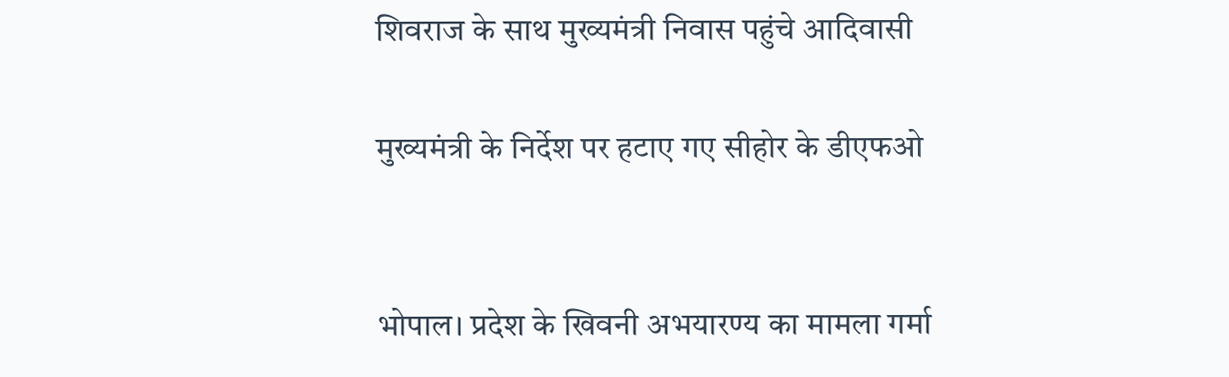शिवराज के साथ मुख्यमंत्री निवास पहुंचे आदिवासी

मुख्यमंत्री के निर्देश पर हटाए गए सीहोर के डीएफओ


भोपाल। प्रदेश के खिवनी अभयारण्य का मामला गर्मा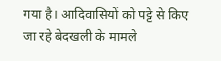गया है। आदिवासियों को पट्टे से किए जा रहे बेदखली के मामले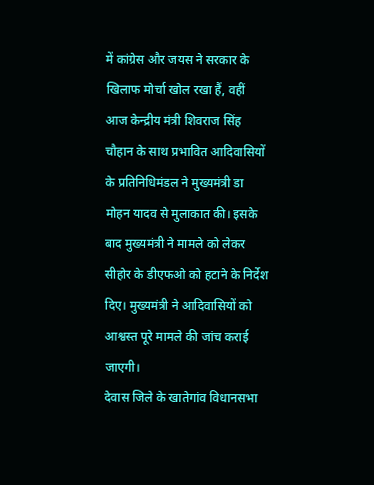में कांग्रेस और जयस ने सरकार के खिलाफ मोर्चा खोल रखा हैं, वहीं आज केन्द्रीय मंत्री शिवराज सिंह चौहान के साथ प्रभावित आदिवासियों के प्रतिनिधिमंडल ने मुख्यमंत्री डा मोहन यादव से मुलाकात की। इसके बाद मुख्यमंत्री ने मामले को लेकर सीहोर के डीएफओ को हटाने के निर्देश दिए। मुख्यमंत्री ने आदिवासियों को आश्वस्त पूरे मामले की जांच कराई जाएगी।
देवास जिले के खातेगांव विधानसभा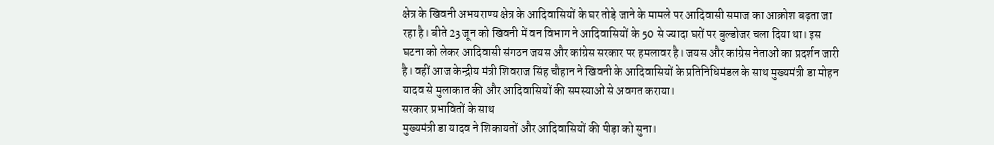क्षेत्र के खिवनी अभयराण्य क्षेत्र के आदिवासियों के घर तोड़े जाने के मामले पर आदिवासी समाज का आक्रोश बढ़ता जा रहा है। बीते 23 जून को खिवनी में वन विभाग ने आदिवासियों के 50 से ज्यादा घरों पर बुल्डोजर चला दिया था। इस घटना को लेकर आदिवासी संगठन जयस और कांग्रेस सरकार पर हमलावर है। जयस और कांग्रेस नेताओं का प्रदर्शन जारी है। वहीं आज केन्द्रीय मंत्री शिवराज सिंह चौहान ने खिवनी के आदिवासियों के प्रतिनिधिमंडल के साथ मुख्यमंत्री डा मोहन यादव से मुलाकात की और आदिवासियों की समस्याओं से अवगत कराया।
सरकार प्रभावितों के साथ
मुख्यमंत्री डा यादव ने शिकायतों और आदिवासियों की पीड़ा को सुना।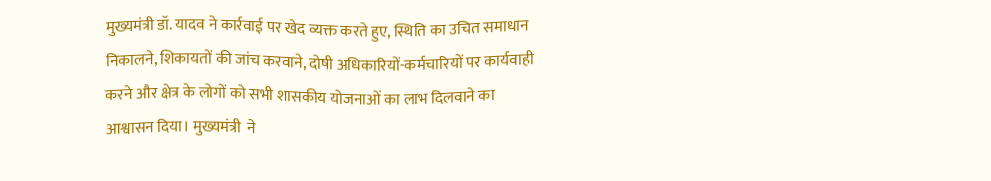मुख्यमंत्री डॉ. यादव ने कार्रवाई पर खेद व्यक्त करते हुए, स्थिति का उचित समाधान निकालने, शिकायतों की जांच करवाने, दोषी अधिकारियों-कर्मचारियों पर कार्यवाही करने और क्षेत्र के लोगों को सभी शासकीय योजनाओं का लाभ दिलवाने का आश्वासन दिया। मुख्यमंत्री  ने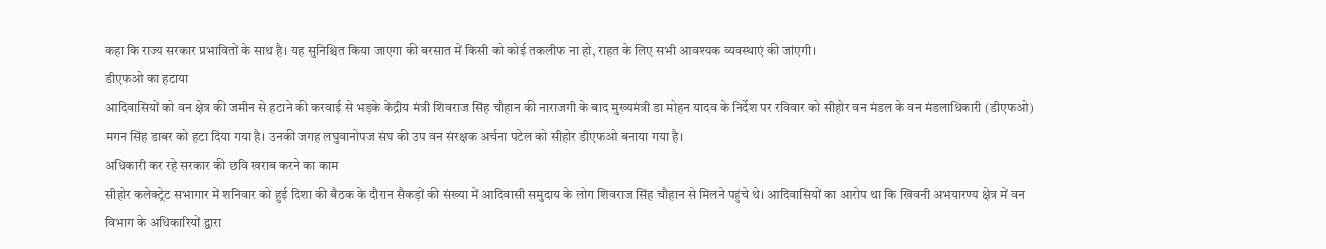कहा कि राज्य सरकार प्रभावितों के साथ है। यह सुनिश्चित किया जाएगा की बरसात में किसी को कोई तकलीफ ना हो, राहत के लिए सभी आवश्यक व्यवस्थाएं की जांएगी।
डीएफओ का हटाया
आदिवासियों को वन क्षेत्र की जमीन से हटाने की करवाई से भड़के केंद्रीय मंत्री शिवराज सिंह चौहान की नाराजगी के बाद मुख्यमंत्री डा मोहन यादव के निर्देश पर रविवार को सीहोर वन मंडल के वन मंडलाधिकारी (डीएफओ) मगन सिंह डाबर को हटा दिया गया है। उनकी जगह लघुवानोपज संघ की उप वन संरक्षक अर्चना पटेल को सीहोर डीएफओ बनाया गया है।
अधिकारी कर रहे सरकार की छवि खराब करने का काम
सीहोर कलेक्ट्रेट सभागार में शनिवार को हुई दिशा की बैठक के दौरान सैकड़ों की संख्या में आदिवासी समुदाय के लोग शिवराज सिंह चौहान से मिलने पहुंचे थे। आदिवासियों का आरोप था कि खिवनी अभयारण्य क्षेत्र में वन विभाग के अधिकारियों द्वारा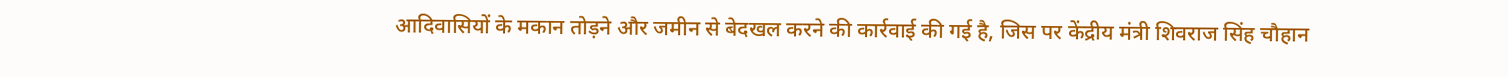आदिवासियों के मकान तोड़ने और जमीन से बेदखल करने की कार्रवाई की गई है, जिस पर केंद्रीय मंत्री शिवराज सिंह चौहान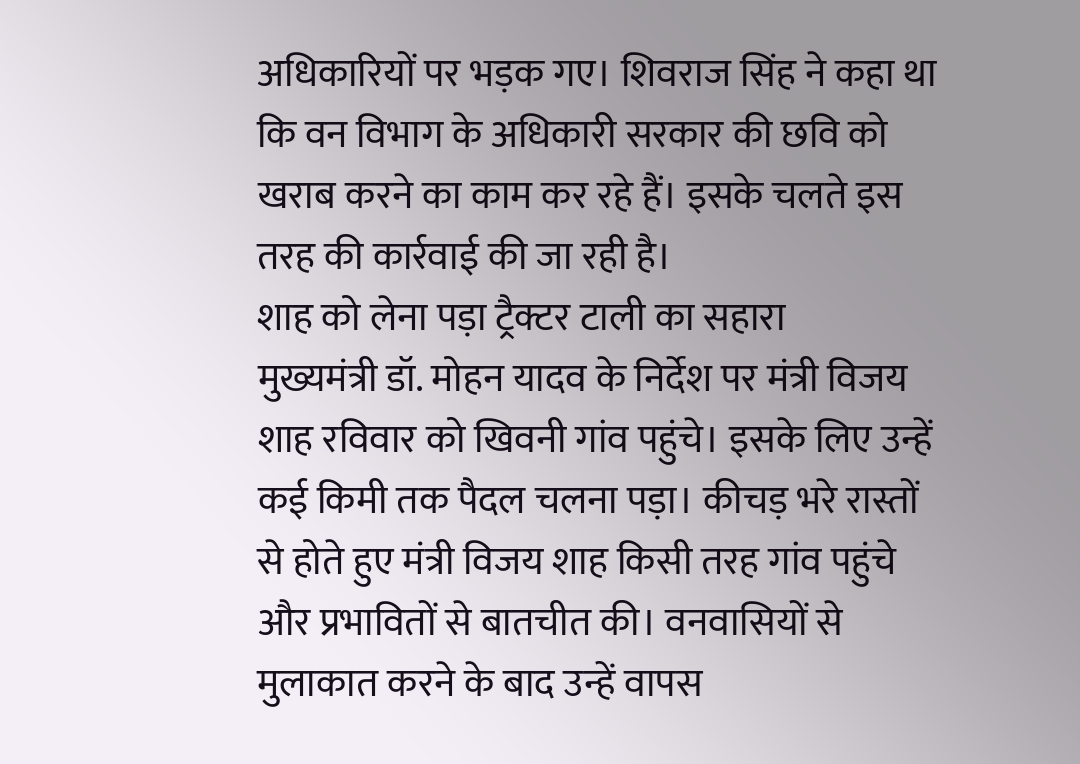अधिकारियों पर भड़क गए। शिवराज सिंह ने कहा था कि वन विभाग के अधिकारी सरकार की छवि को खराब करने का काम कर रहे हैं। इसके चलते इस तरह की कार्रवाई की जा रही है।
शाह को लेना पड़ा ट्रैक्टर टाली का सहारा
मुख्यमंत्री डॉ. मोहन यादव के निर्देश पर मंत्री विजय शाह रविवार को खिवनी गांव पहुंचे। इसके लिए उन्हें कई किमी तक पैदल चलना पड़ा। कीचड़ भरे रास्तों से होते हुए मंत्री विजय शाह किसी तरह गांव पहुंचे और प्रभावितों से बातचीत की। वनवासियों से मुलाकात करने के बाद उन्हें वापस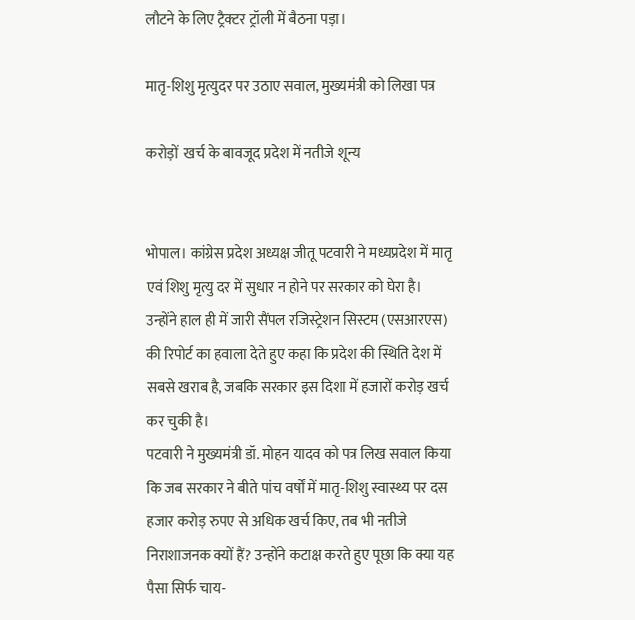लौटने के लिए ट्रैक्टर ट्रॉली में बैठना पड़ा।

मातृ-शिशु मृत्युदर पर उठाए सवाल, मुख्यमंत्री को लिखा पत्र

करोड़ों  खर्च के बावजूद प्रदेश में नतीजे शून्य


भोपाल। कांग्रेस प्रदेश अध्यक्ष जीतू पटवारी ने मध्यप्रदेश में मातृ एवं शिशु मृत्यु दर में सुधार न होने पर सरकार को घेरा है। उन्होंने हाल ही में जारी सैंपल रजिस्ट्रेशन सिस्टम (एसआरएस) की रिपोर्ट का हवाला देते हुए कहा कि प्रदेश की स्थिति देश में सबसे खराब है, जबकि सरकार इस दिशा में हजारों करोड़ खर्च कर चुकी है।
पटवारी ने मुख्यमंत्री डॉ. मोहन यादव को पत्र लिख सवाल किया कि जब सरकार ने बीते पांच वर्षों में मातृ-शिशु स्वास्थ्य पर दस हजार करोड़ रुपए से अधिक खर्च किए, तब भी नतीजे निराशाजनक क्यों हैं? उन्होंने कटाक्ष करते हुए पूछा कि क्या यह पैसा सिर्फ चाय-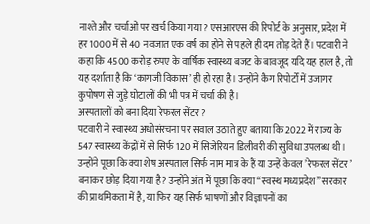नाश्ते और चर्चाओं पर खर्च किया गया? एसआरएस की रिपोर्ट के अनुसार, प्रदेश में हर 1000 में से 40 नवजात एक वर्ष का होने से पहले ही दम तोड़ देते हैं। पटवारी ने कहा कि 4500 करोड़ रुपए के वार्षिक स्वास्थ्य बजट के बावजूद यदि यह हाल है, तो यह दर्शाता है कि ‘कागजी विकास’ ही हो रहा है। उन्होंने कैग रिपोर्टों में उजागर कुपोषण से जुड़े घोटालों की भी पत्र में चर्चा की है।
अस्पतालों को बना दिया रेफरल सेंटर?
पटवारी ने स्वास्थ्य अधोसंरचना पर सवाल उठाते हुए बताया कि 2022 में राज्य के 547 स्वास्थ्य केंद्रों में से सिर्फ 120 में सिजेरियन डिलीवरी की सुविधा उपलब्ध थी। उन्होंने पूछा कि क्या शेष अस्पताल सिर्फ नाम मात्र के हैं या उन्हें केवल ’रेफरल सेंटर’ बनाकर छोड़ दिया गया है? उन्होंने अंत में पूछा कि क्या “स्वस्थ मध्यप्रदेश” सरकार की प्राथमिकता में है, या फिर यह सिर्फ भाषणों और विज्ञापनों का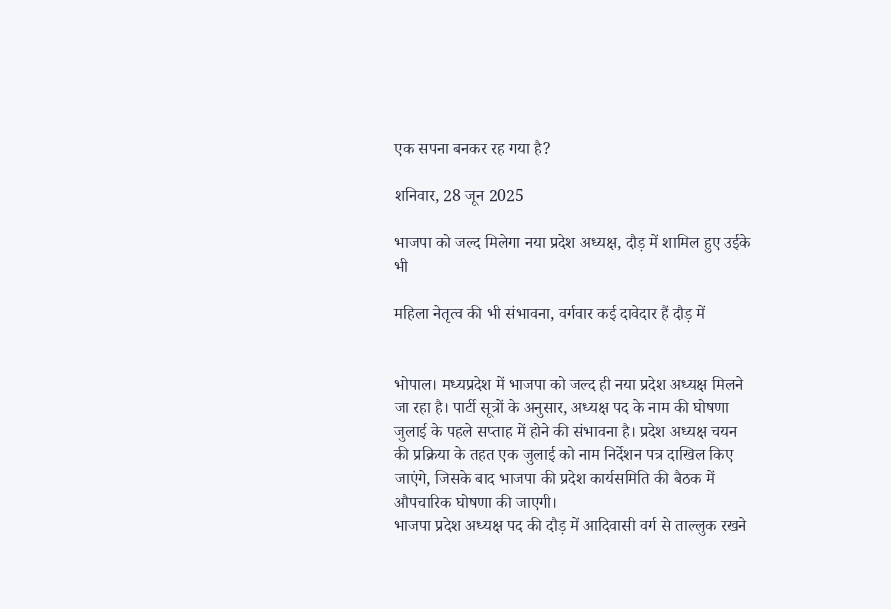एक सपना बनकर रह गया है?

शनिवार, 28 जून 2025

भाजपा को जल्द मिलेगा नया प्रदेश अध्यक्ष, दौड़ में शामिल हुए उईके भी

महिला नेतृत्व की भी संभावना, वर्गवार कई दावेदार हैं दौड़ में


भोपाल। मध्यप्रदेश में भाजपा को जल्द ही नया प्रदेश अध्यक्ष मिलने जा रहा है। पार्टी सूत्रों के अनुसार, अध्यक्ष पद के नाम की घोषणा जुलाई के पहले सप्ताह में होने की संभावना है। प्रदेश अध्यक्ष चयन की प्रक्रिया के तहत एक जुलाई को नाम निर्देशन पत्र दाखिल किए जाएंगे, जिसके बाद भाजपा की प्रदेश कार्यसमिति की बैठक में औपचारिक घोषणा की जाएगी।
भाजपा प्रदेश अध्यक्ष पद की दौड़ में आदिवासी वर्ग से ताल्लुक रखने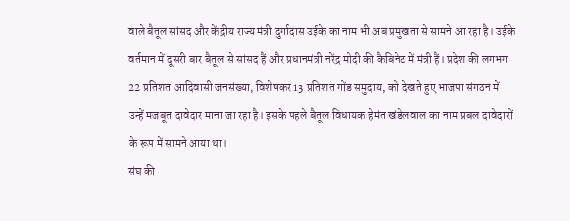वाले बैतूल सांसद और केंद्रीय राज्य मंत्री दुर्गादास उईके का नाम भी अब प्रमुखता से सामने आ रहा है। उईके वर्तमान में दूसरी बार बैतूल से सांसद हैं और प्रधानमंत्री नरेंद्र मोदी की कैबिनेट में मंत्री हैं। प्रदेश की लगभग 22 प्रतिशत आदिवासी जनसंख्या, विशेषकर 13 प्रतिशत गोंड समुदाय, को देखते हुए भाजपा संगठन में उन्हें मजबूत दावेदार माना जा रहा है। इसके पहले बैतूल विधायक हेमंत खंडेलवाल का नाम प्रबल दावेदारों के रूप में सामने आया था।
संघ की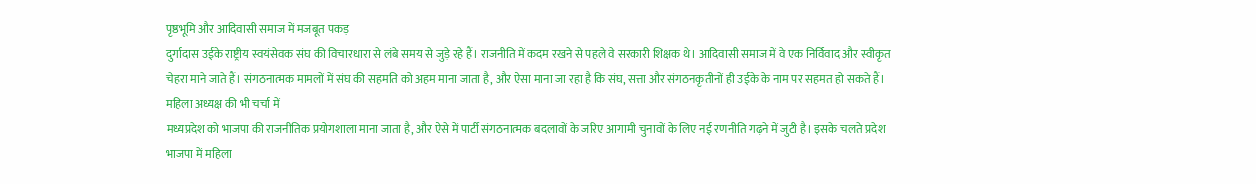पृष्ठभूमि और आदिवासी समाज में मजबूत पकड़
दुर्गादास उईके राष्ट्रीय स्वयंसेवक संघ की विचारधारा से लंबे समय से जुड़े रहे हैं। राजनीति में कदम रखने से पहले वे सरकारी शिक्षक थे। आदिवासी समाज में वे एक निर्विवाद और स्वीकृत चेहरा माने जाते हैं। संगठनात्मक मामलों में संघ की सहमति को अहम माना जाता है, और ऐसा माना जा रहा है कि संघ, सत्ता और संगठनकृतीनों ही उईके के नाम पर सहमत हो सकते हैं।
महिला अध्यक्ष की भी चर्चा में
मध्यप्रदेश को भाजपा की राजनीतिक प्रयोगशाला माना जाता है, और ऐसे में पार्टी संगठनात्मक बदलावों के जरिए आगामी चुनावों के लिए नई रणनीति गढ़ने में जुटी है। इसके चलते प्रदेश भाजपा में महिला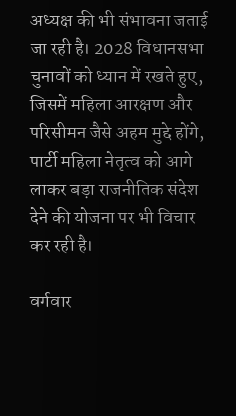अध्यक्ष की भी संभावना जताई जा रही है। 2028 विधानसभा चुनावों को ध्यान में रखते हुए, जिसमें महिला आरक्षण और परिसीमन जैसे अहम मुद्दे होंगे, पार्टी महिला नेतृत्व को आगे लाकर बड़ा राजनीतिक संदेश देने की योजना पर भी विचार कर रही है।

वर्गवार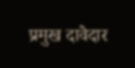प्रमुख दावेदार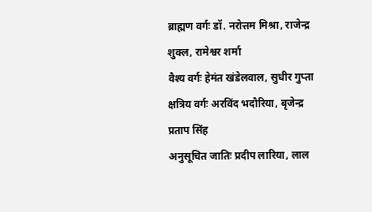ब्राह्मण वर्गः डॉ. नरोत्तम मिश्रा, राजेन्द्र शुक्ल, रामेश्वर शर्मा
वैश्य वर्गः हेमंत खंडेलवाल, सुधीर गुप्ता
क्षत्रिय वर्गः अरविंद भदौरिया, बृजेन्द्र प्रताप सिंह
अनुसूचित जातिः प्रदीप लारिया, लाल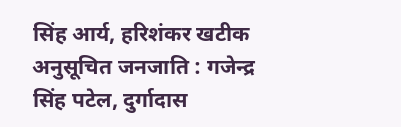सिंह आर्य, हरिशंकर खटीक
अनुसूचित जनजाति : गजेन्द्र सिंह पटेल, दुर्गादास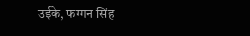उईके, फग्गन सिंह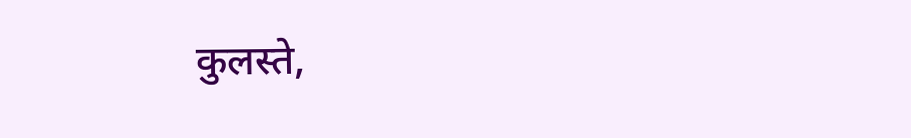कुलस्ते,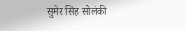सुमेर सिंह सोलंकी